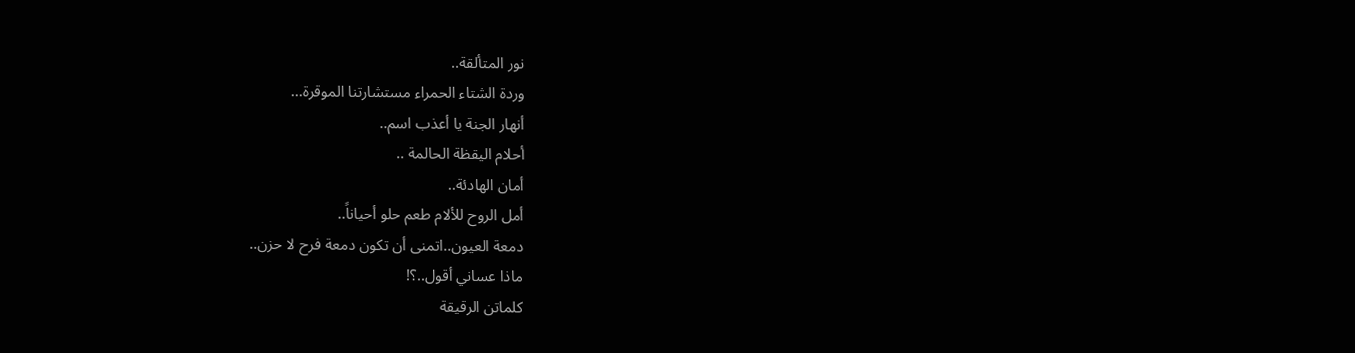نور المتألقة..
وردة الشتاء الحمراء مستشارتنا الموقرة...
أنهار الجنة يا أعذب اسم..
أحلام اليقظة الحالمة ..
أمان الهادئة..
أمل الروح للألام طعم حلو أحياناً..
دمعة العيون..اتمنى أن تكون دمعة فرح لا حزن..
ماذا عساني أقول..؟!
كلماتن الرقيقة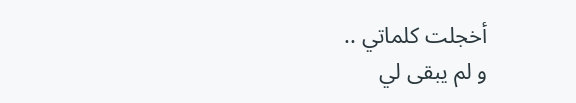أخجلت كلماتي ..
و لم يبقى لي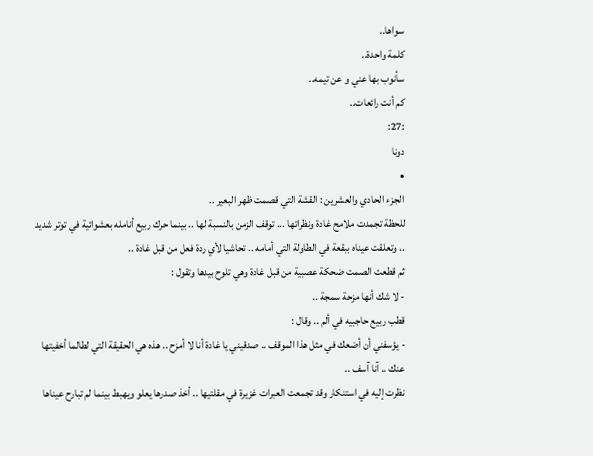سواها..
كلمة واحدة..
سأنوب بها عني و عن تيمه..
كم أنت رائعات..
:27:
دونا
•
الجزء الحادي والعشرين : القشة التي قصمت ظهر البعير ..
للحظة تجمدت ملامح غادة ونظراتها ... توقف الزمن بالنسبة لها .. بينما حرك ربيع أنامله بعشوائية في توتر شديد .. وتعلقت عيناه ببقعة في الطاولة التي أمامه .. تحاشيا لأي ردة فعل من قبل غادة ..
ثم قطعت الصمت ضحكة عصبية من قبل غادة وهي تلوح بيدها وتقول :
- لا شك أنها مزحة سمجة ..
قطب ربيع حاجبيه في ألم .. وقال :
- يؤسفني أن أضعك في مثل هذا الموقف .. صدقيني يا غادة أنا لا أمزح .. هذه هي الحقيقة التي لطالما أخفيتها عنك .. آنا آسف ..
نظرت إليه في استنكار وقد تجمعت العبرات غزيرة في مقلتيها .. أخذ صدرها يعلو ويهبط بينما لم تبارح عيناها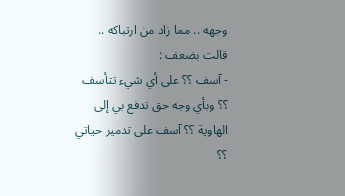وجهه .. مما زاد من ارتباكه .. قالت بضعف :
- آسف ؟؟ على أي شيء تتأسف ؟؟ وبأي وجه حق تدفع بي إلى الهاوية ؟؟ آسف على تدمير حياتي ؟؟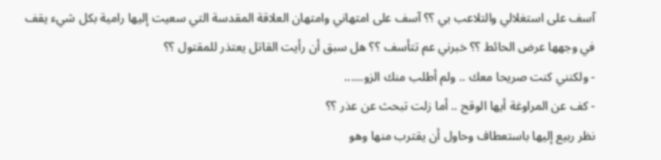آسف على استغلالي والتلاعب بي ؟؟ آسف على امتهاني وامتهان العلاقة المقدسة التي سعيت إليها رامية بكل شيء يقف في وجهها عرض الحائط ؟؟ خبرني عم تتأسف ؟؟ هل سبق أن رأيت القاتل يعتذر للمقتول ؟؟
- ولكنني كنت صريحا معك .. ولم أطلب منك الزو......
- كف عن المراوغة أيها الوقح .. أما زلت تبحث عن عذر ؟؟
نظر ربيع إليها باستعطاف وحاول أن يقترب منها وهو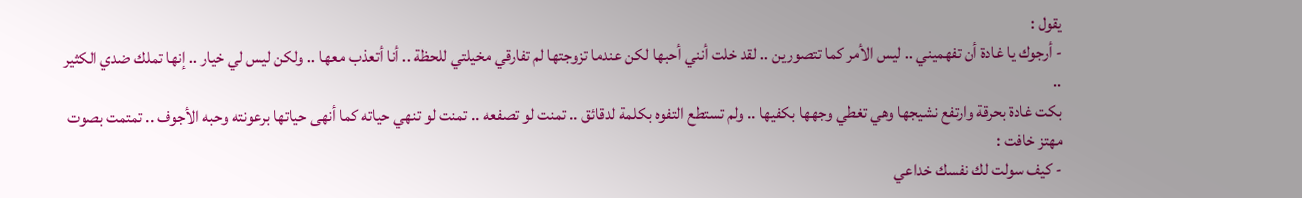يقول :
- أرجوك يا غادة أن تفهميني .. ليس الأمر كما تتصورين .. لقد خلت أنني أحبها لكن عندما تزوجتها لم تفارقي مخيلتي للحظة .. أنا أتعذب معها .. ولكن ليس لي خيار .. إنها تملك ضدي الكثير ..
بكت غادة بحرقة وارتفع نشيجها وهي تغطي وجهها بكفيها .. ولم تستطع التفوه بكلمة لدقائق .. تمنت لو تصفعه .. تمنت لو تنهي حياته كما أنهى حياتها برعونته وحبه الأجوف .. تمتمت بصوت مهتز خافت :
- كيف سولت لك نفسك خداعي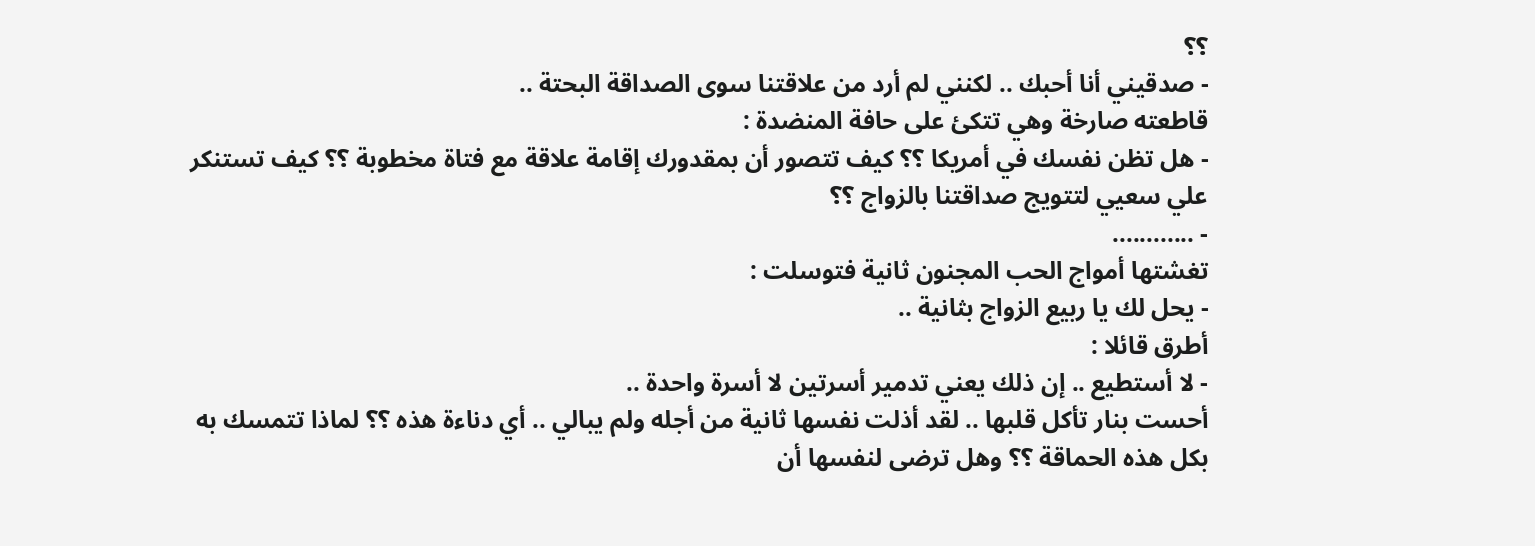؟؟
- صدقيني أنا أحبك .. لكنني لم أرد من علاقتنا سوى الصداقة البحتة ..
قاطعته صارخة وهي تتكئ على حافة المنضدة :
- هل تظن نفسك في أمريكا ؟؟ كيف تتصور أن بمقدورك إقامة علاقة مع فتاة مخطوبة ؟؟ كيف تستنكر علي سعيي لتتويج صداقتنا بالزواج ؟؟
- ............
تغشتها أمواج الحب المجنون ثانية فتوسلت :
- يحل لك يا ربيع الزواج بثانية ..
أطرق قائلا :
- لا أستطيع .. إن ذلك يعني تدمير أسرتين لا أسرة واحدة ..
أحست بنار تأكل قلبها .. لقد أذلت نفسها ثانية من أجله ولم يبالي .. أي دناءة هذه ؟؟ لماذا تتمسك به بكل هذه الحماقة ؟؟ وهل ترضى لنفسها أن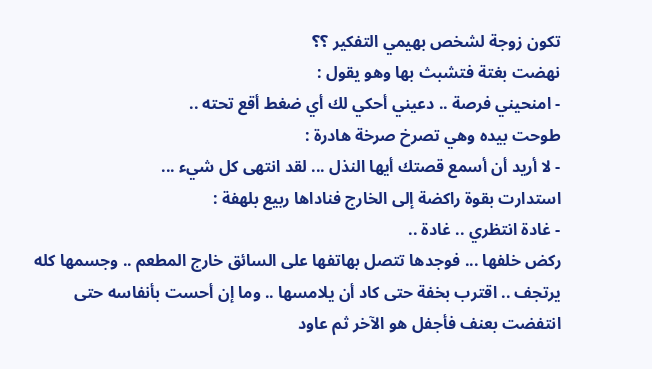تكون زوجة لشخص بهيمي التفكير ؟؟
نهضت بغتة فتشبث بها وهو يقول :
- امنحيني فرصة .. دعيني أحكي لك أي ضغط أقع تحته ..
طوحت بيده وهي تصرخ صرخة هادرة :
- لا أريد أن أسمع قصتك أيها النذل ... لقد انتهى كل شيء ...
استدارت بقوة راكضة إلى الخارج فناداها ربيع بلهفة :
- غادة انتظري .. غادة ..
ركض خلفها ... فوجدها تتصل بهاتفها على السائق خارج المطعم .. وجسمها كله يرتجف .. اقترب بخفة حتى كاد أن يلامسها .. وما إن أحست بأنفاسه حتى انتفضت بعنف فأجفل هو الآخر ثم عاود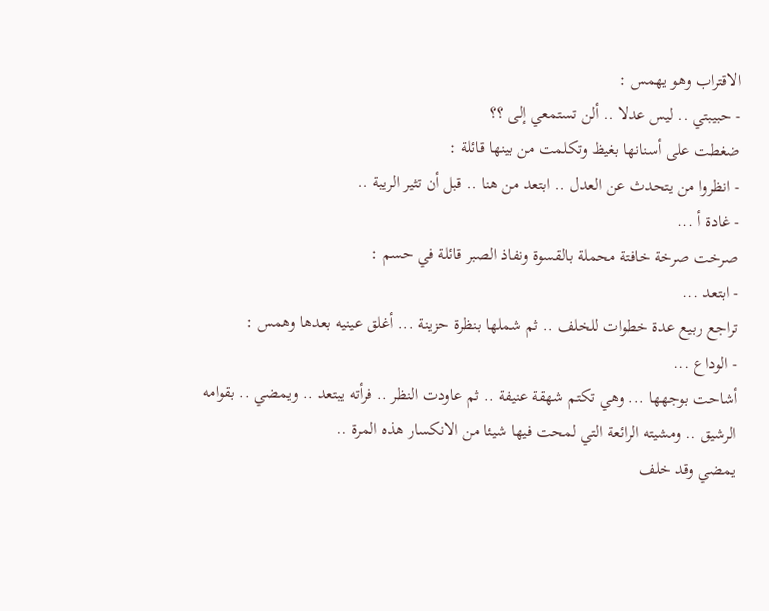الاقتراب وهو يهمس :
- حبيبتي .. ليس عدلا .. ألن تستمعي إلى ؟؟
ضغطت على أسنانها بغيظ وتكلمت من بينها قائلة :
- انظروا من يتحدث عن العدل .. ابتعد من هنا .. قبل أن تثير الريبة ..
- غادة أ ...
صرخت صرخة خافتة محملة بالقسوة ونفاذ الصبر قائلة في حسم :
- ابتعد ...
تراجع ربيع عدة خطوات للخلف .. ثم شملها بنظرة حزينة ... أغلق عينيه بعدها وهمس :
- الوداع ...
أشاحت بوجهها ... وهي تكتم شهقة عنيفة .. ثم عاودت النظر .. فرأته يبتعد .. ويمضي .. بقوامه الرشيق .. ومشيته الرائعة التي لمحت فيها شيئا من الانكسار هذه المرة ..
يمضي وقد خلف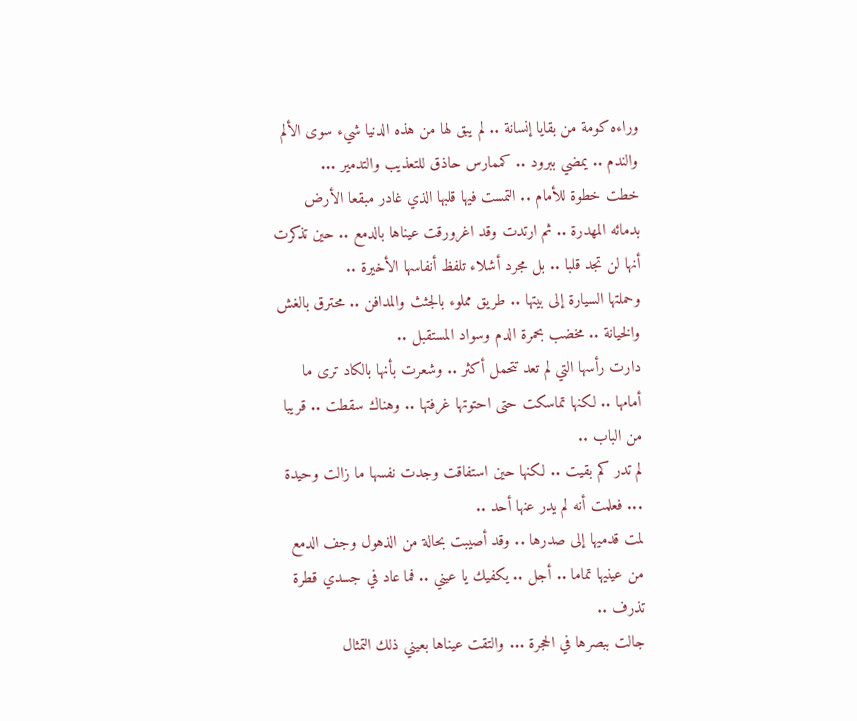وراءه كومة من بقايا إنسانة .. لم يبق لها من هذه الدنيا شيء سوى الألم والندم .. يمضي ببرود .. كممارس حاذق للتعذيب والتدمير ...
خطت خطوة للأمام .. التمست فيها قلبها الذي غادر مبقعا الأرض بدمائه المهدرة .. ثم ارتدت وقد اغرورقت عيناها بالدمع .. حين تذكرت أنها لن تجد قلبا .. بل مجرد أشلاء تلفظ أنفاسها الأخيرة ..
وحملتها السيارة إلى بيتها .. طريق مملوء بالجثث والمدافن .. محترق بالغش والخيانة .. مخضب بحمرة الدم وسواد المستقبل ..
دارت رأسها التي لم تعد تتحمل أكثر .. وشعرت بأنها بالكاد ترى ما أمامها .. لكنها تماسكت حتى احتوتها غرفتها .. وهناك سقطت .. قريبا من الباب ..
لم تدر كم بقيت .. لكنها حين استفاقت وجدت نفسها ما زالت وحيدة ... فعلمت أنه لم يدر عنها أحد ..
لمت قدميها إلى صدرها .. وقد أصيبت بحالة من الذهول وجف الدمع من عينيها تماما .. أجل .. يكفيك يا عيني .. فما عاد في جسدي قطرة تذرف ..
جالت ببصرها في الحجرة ... والتقت عيناها بعيني ذلك التمثال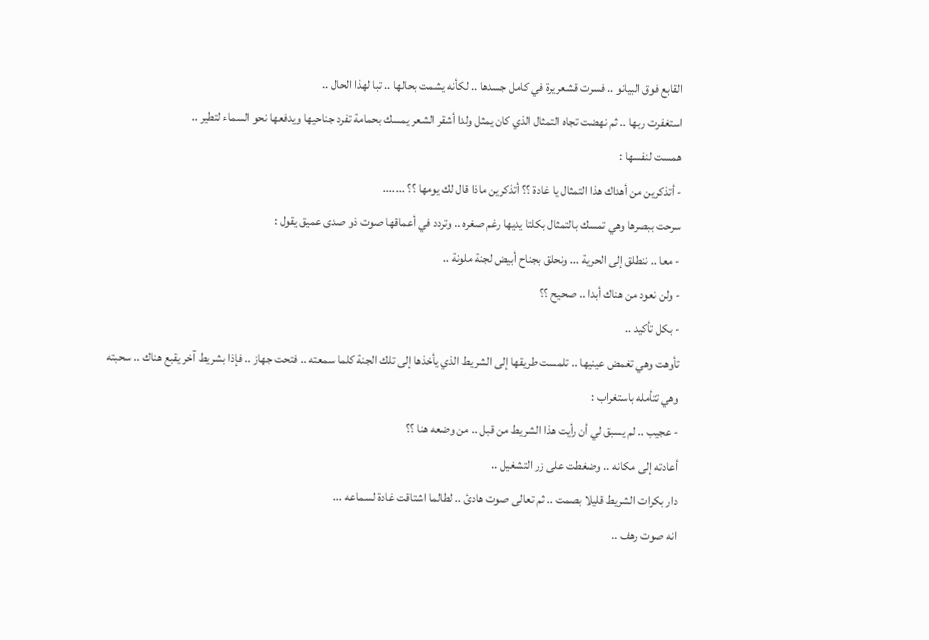القابع فوق البيانو .. فسرت قشعريرة في كامل جسدها .. لكأنه يشمت بحالها .. تبا لهذا الحال ..
استغفرت ربها .. ثم نهضت تجاه التمثال الذي كان يمثل ولدا أشقر الشعر يمسك بحمامة تفرد جناحيها ويدفعها نحو السماء لتطير ..
همست لنفسها :
- أتذكرين من أهداك هذا التمثال يا غادة ؟؟ أتذكرين ماذا قال لك يومها ؟؟ .......
سرحت ببصرها وهي تمسك بالتمثال بكلتا يديها رغم صغره .. وتردد في أعماقها صوت ذو صدى عميق يقول :
- معا .. ننطلق إلى الحرية ... ونحلق بجناح أبيض لجنة ملونة ..
- ولن نعود من هناك أبدا .. صحيح ؟؟
- بكل تأكيد ..
تأوهت وهي تغمض عينيها .. تلمست طريقها إلى الشريط الذي يأخذها إلى تلك الجنة كلما سمعته .. فتحت جهاز .. فإذا بشريط آخر يقبع هناك .. سحبته وهي تتأمله باستغراب :
- عجيب .. لم يسبق لي أن رأيت هذا الشريط من قبل .. من وضعه هنا ؟؟
أعادته إلى مكانه .. وضغطت على زر التشغيل ..
دار بكرات الشريط قليلا بصمت .. ثم تعالى صوت هادئ .. لطالما اشتاقت غادة لسماعه ...
انه صوت رهف ..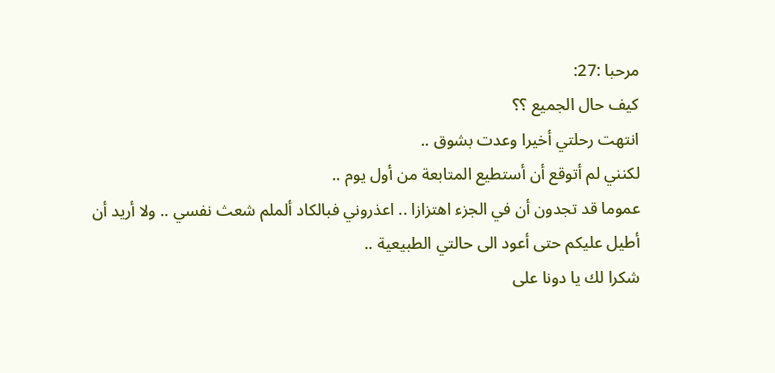مرحبا :27:
كيف حال الجميع ؟؟
انتهت رحلتي أخيرا وعدت بشوق ..
لكنني لم أتوقع أن أستطيع المتابعة من أول يوم ..
عموما قد تجدون أن في الجزء اهتزازا .. اعذروني فبالكاد ألملم شعث نفسي .. ولا أريد أن أطيل عليكم حتى أعود الى حالتي الطبيعية ..
شكرا لك يا دونا على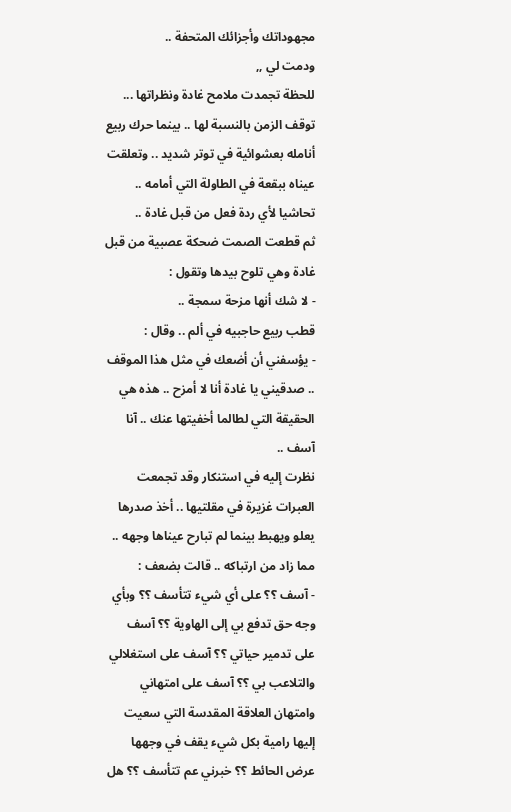مجهوداتك وأجزائك المتحفة ..
ودمت لي ,,
للحظة تجمدت ملامح غادة ونظراتها ... توقف الزمن بالنسبة لها .. بينما حرك ربيع أنامله بعشوائية في توتر شديد .. وتعلقت عيناه ببقعة في الطاولة التي أمامه .. تحاشيا لأي ردة فعل من قبل غادة ..
ثم قطعت الصمت ضحكة عصبية من قبل غادة وهي تلوح بيدها وتقول :
- لا شك أنها مزحة سمجة ..
قطب ربيع حاجبيه في ألم .. وقال :
- يؤسفني أن أضعك في مثل هذا الموقف .. صدقيني يا غادة أنا لا أمزح .. هذه هي الحقيقة التي لطالما أخفيتها عنك .. آنا آسف ..
نظرت إليه في استنكار وقد تجمعت العبرات غزيرة في مقلتيها .. أخذ صدرها يعلو ويهبط بينما لم تبارح عيناها وجهه .. مما زاد من ارتباكه .. قالت بضعف :
- آسف ؟؟ على أي شيء تتأسف ؟؟ وبأي وجه حق تدفع بي إلى الهاوية ؟؟ آسف على تدمير حياتي ؟؟ آسف على استغلالي والتلاعب بي ؟؟ آسف على امتهاني وامتهان العلاقة المقدسة التي سعيت إليها رامية بكل شيء يقف في وجهها عرض الحائط ؟؟ خبرني عم تتأسف ؟؟ هل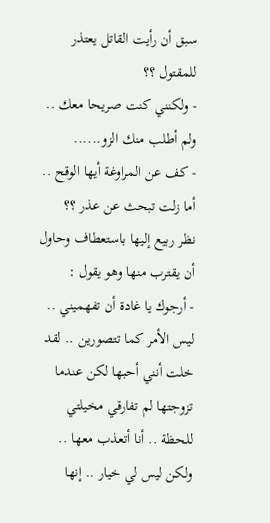سبق أن رأيت القاتل يعتذر للمقتول ؟؟
- ولكنني كنت صريحا معك .. ولم أطلب منك الزو......
- كف عن المراوغة أيها الوقح .. أما زلت تبحث عن عذر ؟؟
نظر ربيع إليها باستعطاف وحاول أن يقترب منها وهو يقول :
- أرجوك يا غادة أن تفهميني .. ليس الأمر كما تتصورين .. لقد خلت أنني أحبها لكن عندما تزوجتها لم تفارقي مخيلتي للحظة .. أنا أتعذب معها .. ولكن ليس لي خيار .. إنها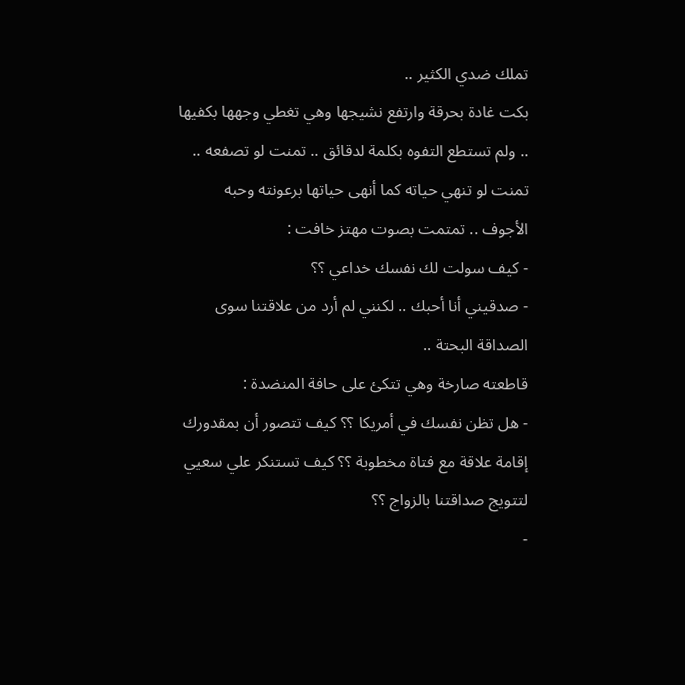تملك ضدي الكثير ..
بكت غادة بحرقة وارتفع نشيجها وهي تغطي وجهها بكفيها .. ولم تستطع التفوه بكلمة لدقائق .. تمنت لو تصفعه .. تمنت لو تنهي حياته كما أنهى حياتها برعونته وحبه الأجوف .. تمتمت بصوت مهتز خافت :
- كيف سولت لك نفسك خداعي ؟؟
- صدقيني أنا أحبك .. لكنني لم أرد من علاقتنا سوى الصداقة البحتة ..
قاطعته صارخة وهي تتكئ على حافة المنضدة :
- هل تظن نفسك في أمريكا ؟؟ كيف تتصور أن بمقدورك إقامة علاقة مع فتاة مخطوبة ؟؟ كيف تستنكر علي سعيي لتتويج صداقتنا بالزواج ؟؟
-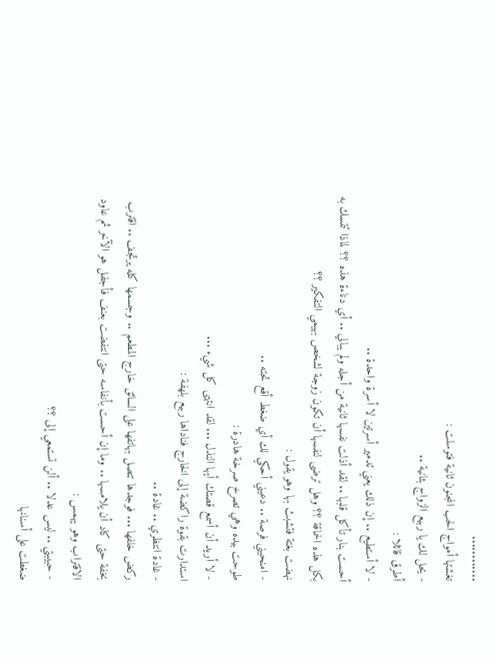............
تغشتها أمواج الحب المجنون ثانية فتوسلت :
- يحل لك يا ربيع الزواج بثانية ..
أطرق قائلا :
- لا أستطيع .. إن ذلك يعني تدمير أسرتين لا أسرة واحدة ..
أحست بنار تأكل قلبها .. لقد أذلت نفسها ثانية من أجله ولم يبالي .. أي دناءة هذه ؟؟ لماذا تتمسك به بكل هذه الحماقة ؟؟ وهل ترضى لنفسها أن تكون زوجة لشخص بهيمي التفكير ؟؟
نهضت بغتة فتشبث بها وهو يقول :
- امنحيني فرصة .. دعيني أحكي لك أي ضغط أقع تحته ..
طوحت بيده وهي تصرخ صرخة هادرة :
- لا أريد أن أسمع قصتك أيها النذل ... لقد انتهى كل شيء ...
استدارت بقوة راكضة إلى الخارج فناداها ربيع بلهفة :
- غادة انتظري .. غادة ..
ركض خلفها ... فوجدها تتصل بهاتفها على السائق خارج المطعم .. وجسمها كله يرتجف .. اقترب بخفة حتى كاد أن يلامسها .. وما إن أحست بأنفاسه حتى انتفضت بعنف فأجفل هو الآخر ثم عاود الاقتراب وهو يهمس :
- حبيبتي .. ليس عدلا .. ألن تستمعي إلى ؟؟
ضغطت على أسنانها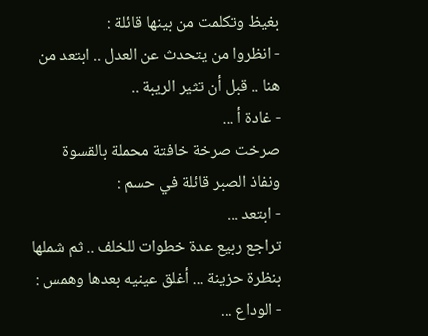بغيظ وتكلمت من بينها قائلة :
- انظروا من يتحدث عن العدل .. ابتعد من هنا .. قبل أن تثير الريبة ..
- غادة أ ...
صرخت صرخة خافتة محملة بالقسوة ونفاذ الصبر قائلة في حسم :
- ابتعد ...
تراجع ربيع عدة خطوات للخلف .. ثم شملها بنظرة حزينة ... أغلق عينيه بعدها وهمس :
- الوداع ...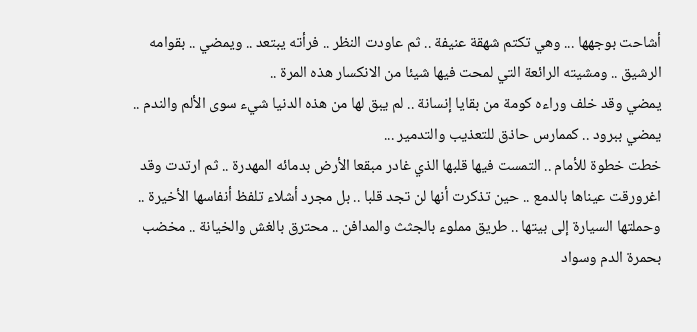أشاحت بوجهها ... وهي تكتم شهقة عنيفة .. ثم عاودت النظر .. فرأته يبتعد .. ويمضي .. بقوامه الرشيق .. ومشيته الرائعة التي لمحت فيها شيئا من الانكسار هذه المرة ..
يمضي وقد خلف وراءه كومة من بقايا إنسانة .. لم يبق لها من هذه الدنيا شيء سوى الألم والندم .. يمضي ببرود .. كممارس حاذق للتعذيب والتدمير ...
خطت خطوة للأمام .. التمست فيها قلبها الذي غادر مبقعا الأرض بدمائه المهدرة .. ثم ارتدت وقد اغرورقت عيناها بالدمع .. حين تذكرت أنها لن تجد قلبا .. بل مجرد أشلاء تلفظ أنفاسها الأخيرة ..
وحملتها السيارة إلى بيتها .. طريق مملوء بالجثث والمدافن .. محترق بالغش والخيانة .. مخضب بحمرة الدم وسواد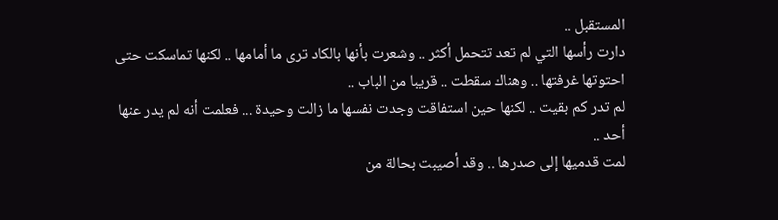المستقبل ..
دارت رأسها التي لم تعد تتحمل أكثر .. وشعرت بأنها بالكاد ترى ما أمامها .. لكنها تماسكت حتى احتوتها غرفتها .. وهناك سقطت .. قريبا من الباب ..
لم تدر كم بقيت .. لكنها حين استفاقت وجدت نفسها ما زالت وحيدة ... فعلمت أنه لم يدر عنها أحد ..
لمت قدميها إلى صدرها .. وقد أصيبت بحالة من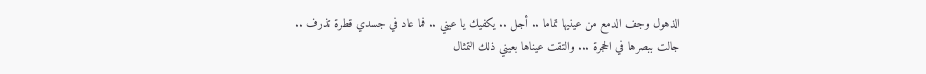الذهول وجف الدمع من عينيها تماما .. أجل .. يكفيك يا عيني .. فما عاد في جسدي قطرة تذرف ..
جالت ببصرها في الحجرة ... والتقت عيناها بعيني ذلك التمثال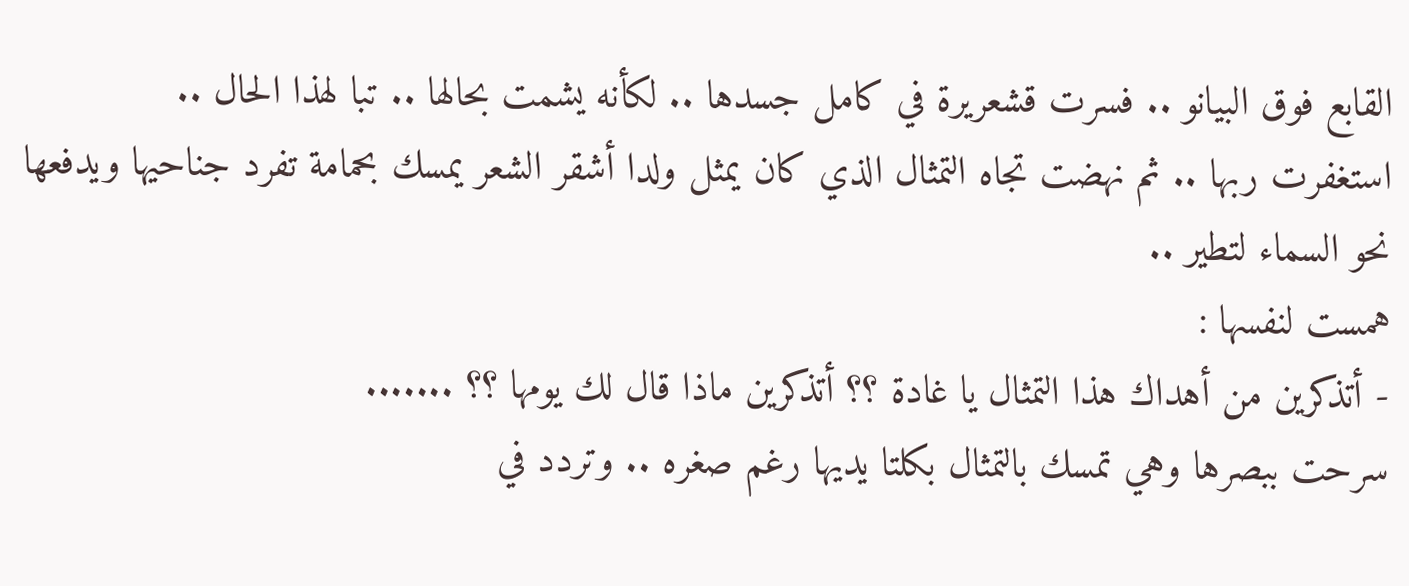القابع فوق البيانو .. فسرت قشعريرة في كامل جسدها .. لكأنه يشمت بحالها .. تبا لهذا الحال ..
استغفرت ربها .. ثم نهضت تجاه التمثال الذي كان يمثل ولدا أشقر الشعر يمسك بحمامة تفرد جناحيها ويدفعها نحو السماء لتطير ..
همست لنفسها :
- أتذكرين من أهداك هذا التمثال يا غادة ؟؟ أتذكرين ماذا قال لك يومها ؟؟ .......
سرحت ببصرها وهي تمسك بالتمثال بكلتا يديها رغم صغره .. وتردد في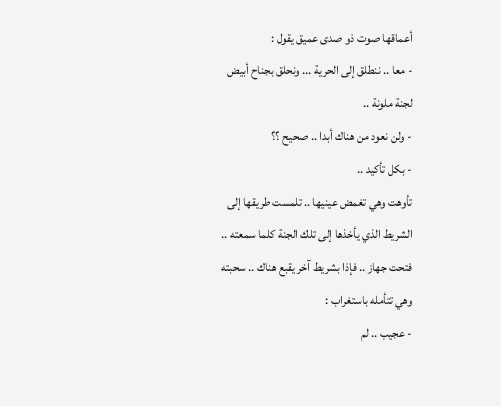أعماقها صوت ذو صدى عميق يقول :
- معا .. ننطلق إلى الحرية ... ونحلق بجناح أبيض لجنة ملونة ..
- ولن نعود من هناك أبدا .. صحيح ؟؟
- بكل تأكيد ..
تأوهت وهي تغمض عينيها .. تلمست طريقها إلى الشريط الذي يأخذها إلى تلك الجنة كلما سمعته .. فتحت جهاز .. فإذا بشريط آخر يقبع هناك .. سحبته وهي تتأمله باستغراب :
- عجيب .. لم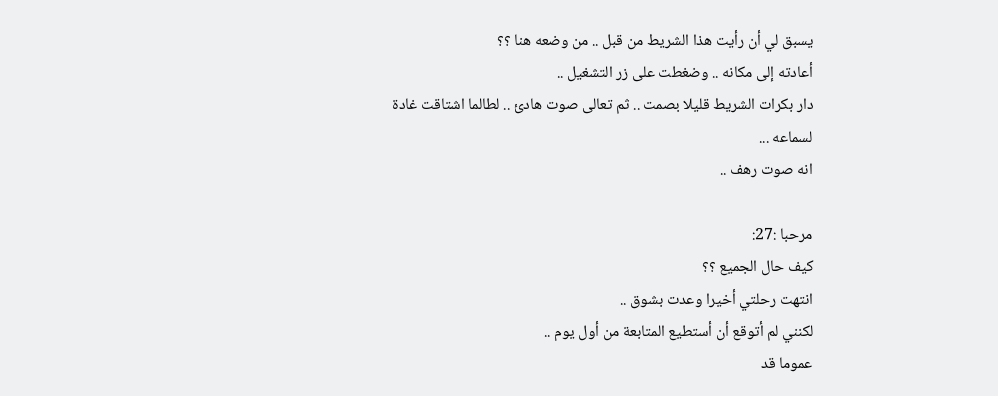يسبق لي أن رأيت هذا الشريط من قبل .. من وضعه هنا ؟؟
أعادته إلى مكانه .. وضغطت على زر التشغيل ..
دار بكرات الشريط قليلا بصمت .. ثم تعالى صوت هادئ .. لطالما اشتاقت غادة لسماعه ...
انه صوت رهف ..

مرحبا :27:
كيف حال الجميع ؟؟
انتهت رحلتي أخيرا وعدت بشوق ..
لكنني لم أتوقع أن أستطيع المتابعة من أول يوم ..
عموما قد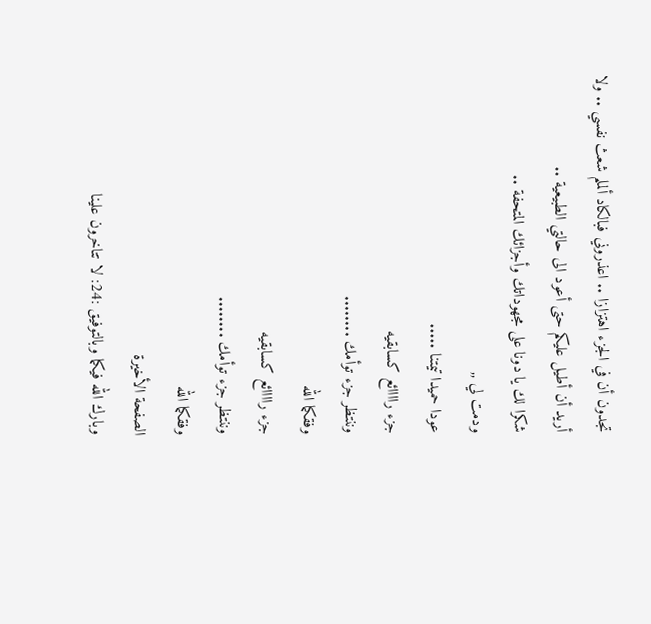تجدون أن في الجزء اهتزازا .. اعذروني فبالكاد ألملم شعث نفسي .. ولا أريد أن أطيل عليكم حتى أعود الى حالتي الطبيعية ..
شكرا لك يا دونا على مجهوداتك وأجزائك المتحفة ..
ودمت لي ,,
عودا حميدا تيمتنا .....
جزء راااائع كسابقيه
وننتظر جزء توأمك ........
وفقكما الله
جزء راااائع كسابقيه
وننتظر جزء توأمك ........
وفقكما الله
الصفحة الأخيرة
وبارك الله فيكما وبالتوفيق :24: لا تتاخرون علينا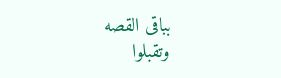بباقى القصه
وتقبلوا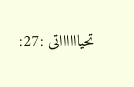تحيااااااتى :27: